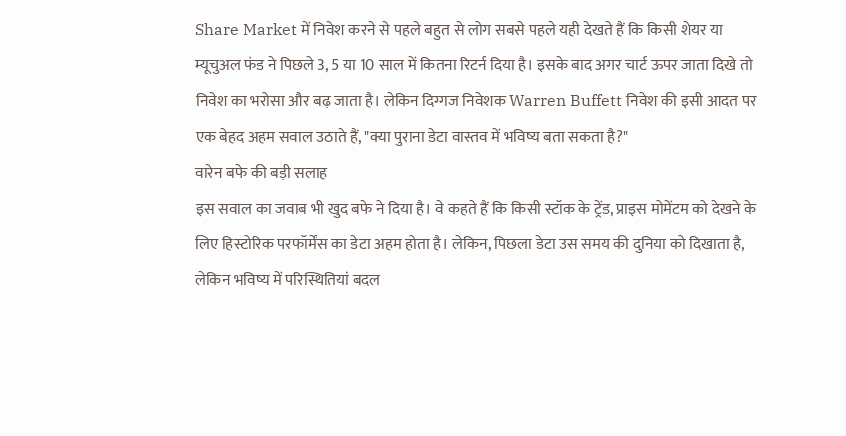Share Market में निवेश करने से पहले बहुत से लोग सबसे पहले यही देखते हैं कि किसी शेयर या म्यूचुअल फंड ने पिछले 3, 5 या 10 साल में कितना रिटर्न दिया है। इसके बाद अगर चार्ट ऊपर जाता दिखे तो निवेश का भरोसा और बढ़ जाता है। लेकिन दिग्गज निवेशक Warren Buffett निवेश की इसी आदत पर एक बेहद अहम सवाल उठाते हैं, "क्या पुराना डेटा वास्तव में भविष्य बता सकता है?"
वारेन बफे की बड़ी सलाह
इस सवाल का जवाब भी खुद बफे ने दिया है। वे कहते हैं कि किसी स्टॉक के ट्रेंड, प्राइस मोमेंटम को देखने के लिए हिस्टोरिक परफॉर्मेंस का डेटा अहम होता है। लेकिन, पिछला डेटा उस समय की दुनिया को दिखाता है, लेकिन भविष्य में परिस्थितियां बदल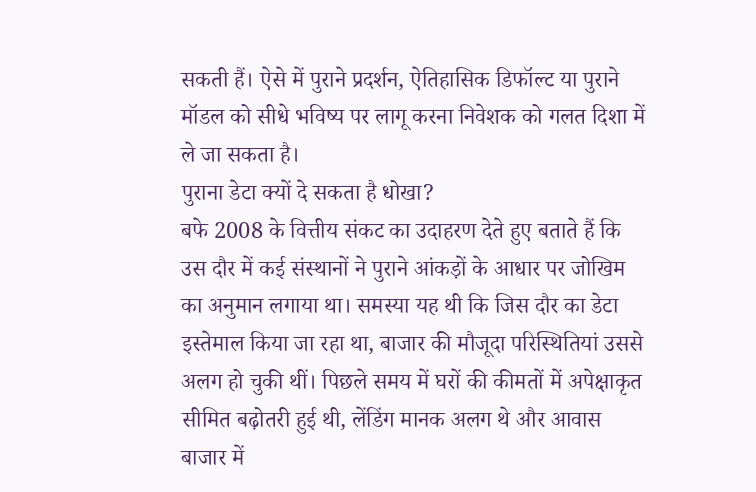सकती हैं। ऐसे में पुराने प्रदर्शन, ऐतिहासिक डिफॉल्ट या पुराने मॉडल को सीधे भविष्य पर लागू करना निवेशक को गलत दिशा में ले जा सकता है।
पुराना डेटा क्यों दे सकता है धोखा?
बफे 2008 के वित्तीय संकट का उदाहरण देते हुए बताते हैं कि उस दौर में कई संस्थानों ने पुराने आंकड़ों के आधार पर जोखिम का अनुमान लगाया था। समस्या यह थी कि जिस दौर का डेटा इस्तेमाल किया जा रहा था, बाजार की मौजूदा परिस्थितियां उससे अलग हो चुकी थीं। पिछले समय में घरों की कीमतों में अपेक्षाकृत सीमित बढ़ोतरी हुई थी, लेंडिंग मानक अलग थे और आवास बाजार में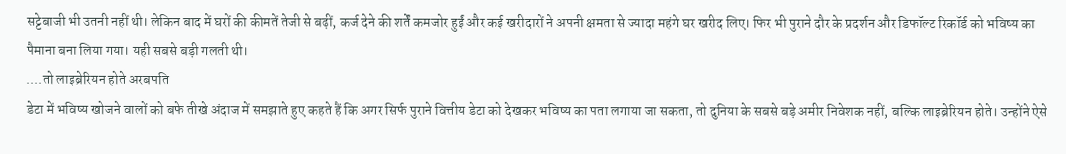सट्टेबाजी भी उतनी नहीं थी। लेकिन बाद में घरों की कीमतें तेजी से बढ़ीं, कर्ज देने की शर्तें कमजोर हुईं और कई खरीदारों ने अपनी क्षमता से ज्यादा महंगे घर खरीद लिए। फिर भी पुराने दौर के प्रदर्शन और डिफॉल्ट रिकॉर्ड को भविष्य का पैमाना बना लिया गया। यही सबसे बड़ी गलती थी।
....तो लाइब्रेरियन होते अरबपति
डेटा में भविष्य खोजने वालों को बफे तीखे अंदाज में समझाते हुए कहते हैं कि अगर सिर्फ पुराने वित्तीय डेटा को देखकर भविष्य का पता लगाया जा सकता, तो दुनिया के सबसे बड़े अमीर निवेशक नहीं, बल्कि लाइब्रेरियन होते। उन्होंने ऐसे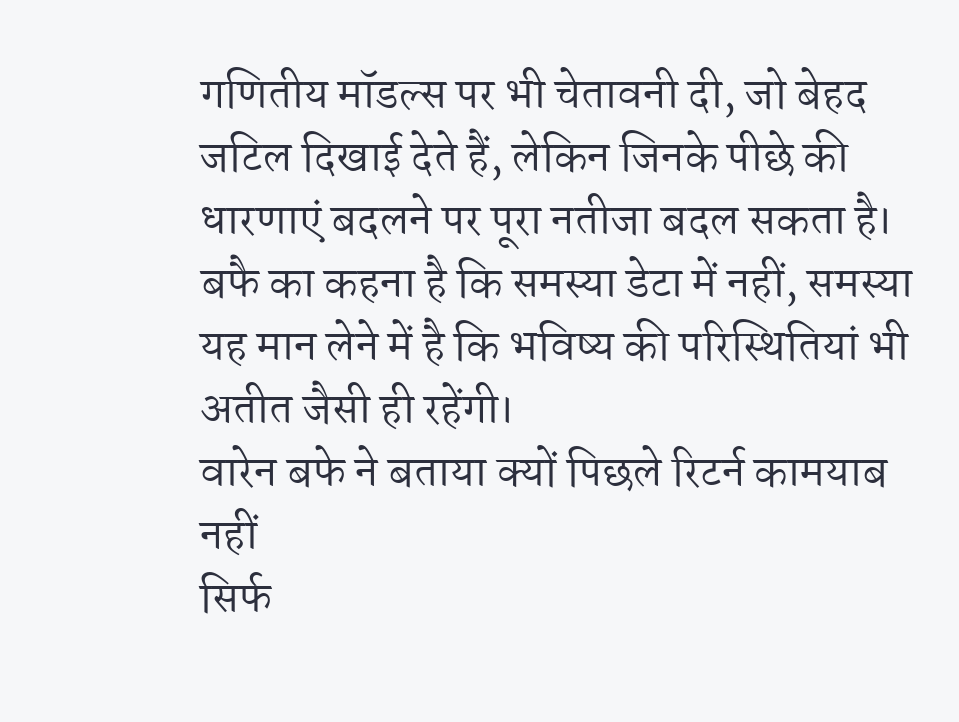गणितीय मॉडल्स पर भी चेतावनी दी, जो बेहद जटिल दिखाई देते हैं, लेकिन जिनके पीछे की धारणाएं बदलने पर पूरा नतीजा बदल सकता है। बफै का कहना है कि समस्या डेटा में नहीं, समस्या यह मान लेने में है कि भविष्य की परिस्थितियां भी अतीत जैसी ही रहेंगी।
वारेन बफे ने बताया क्यों पिछले रिटर्न कामयाब नहीं
सिर्फ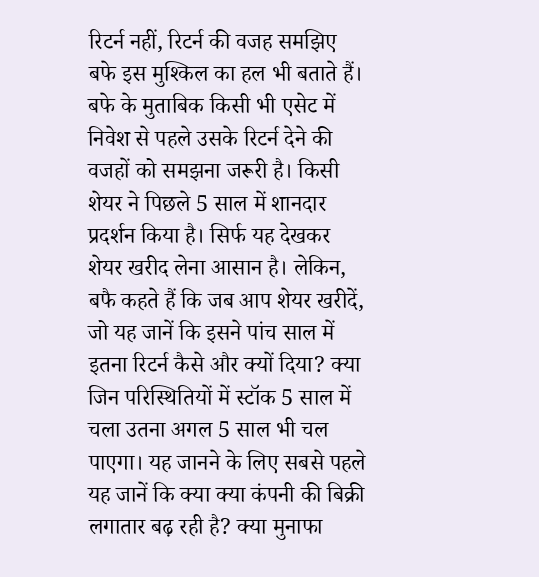रिटर्न नहीं, रिटर्न की वजह समझिए
बफे इस मुश्किल का हल भी बताते हैं। बफे के मुताबिक किसी भी एसेट में निवेश से पहले उसके रिटर्न देने की वजहों को समझना जरूरी है। किसी शेयर ने पिछले 5 साल में शानदार प्रदर्शन किया है। सिर्फ यह देखकर शेयर खरीद लेना आसान है। लेकिन, बफै कहते हैं कि जब आप शेयर खरीदें, जो यह जानें कि इसने पांच साल में इतना रिटर्न कैसे और क्यों दिया? क्या जिन परिस्थितियों में स्टॉक 5 साल में चला उतना अगल 5 साल भी चल पाएगा। यह जानने के लिए सबसे पहले यह जानें कि क्या क्या कंपनी की बिक्री लगातार बढ़ रही है? क्या मुनाफा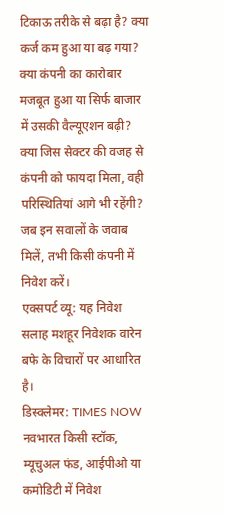टिकाऊ तरीके से बढ़ा है? क्या कर्ज कम हुआ या बढ़ गया? क्या कंपनी का कारोबार मजबूत हुआ या सिर्फ बाजार में उसकी वैल्यूएशन बढ़ी? क्या जिस सेक्टर की वजह से कंपनी को फायदा मिला, वही परिस्थितियां आगे भी रहेंगी? जब इन सवालों के जवाब मिलें, तभी किसी कंपनी में निवेश करें।
एक्सपर्ट व्यू: यह निवेश सलाह मशहूर निवेशक वारेन बफे के विचारों पर आधारित है।
डिस्क्लेमर: TIMES NOW नवभारत किसी स्टॉक, म्यूचुअल फंड, आईपीओ या कमोडिटी में निवेश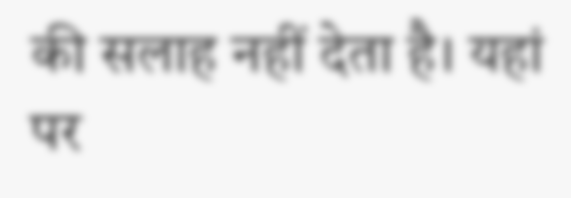की सलाह नहीं देता है। यहां पर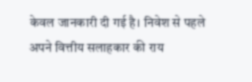केवल जानकारी दी गई है। निवेश से पहले अपने वित्तीय सलाहकार की राय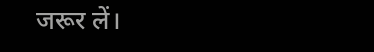जरूर लें।